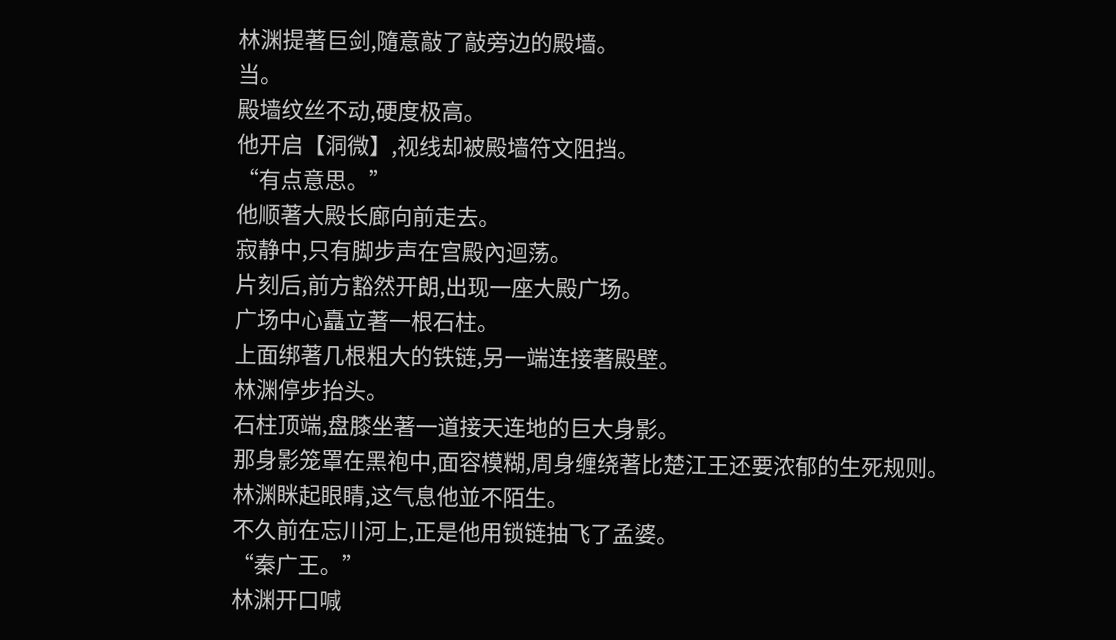林渊提著巨剑,隨意敲了敲旁边的殿墙。
当。
殿墙纹丝不动,硬度极高。
他开启【洞微】,视线却被殿墙符文阻挡。
“有点意思。”
他顺著大殿长廊向前走去。
寂静中,只有脚步声在宫殿內迴荡。
片刻后,前方豁然开朗,出现一座大殿广场。
广场中心矗立著一根石柱。
上面绑著几根粗大的铁链,另一端连接著殿壁。
林渊停步抬头。
石柱顶端,盘膝坐著一道接天连地的巨大身影。
那身影笼罩在黑袍中,面容模糊,周身缠绕著比楚江王还要浓郁的生死规则。
林渊眯起眼睛,这气息他並不陌生。
不久前在忘川河上,正是他用锁链抽飞了孟婆。
“秦广王。”
林渊开口喊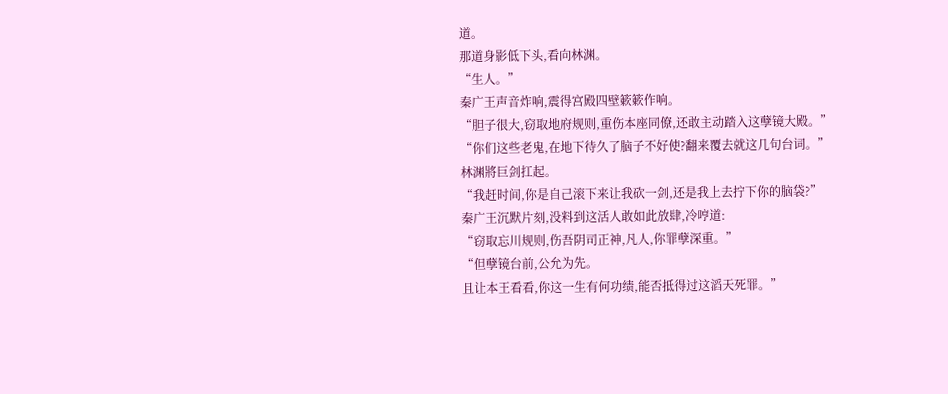道。
那道身影低下头,看向林渊。
“生人。”
秦广王声音炸响,震得宫殿四壁簌簌作响。
“胆子很大,窃取地府规则,重伤本座同僚,还敢主动踏入这孽镜大殿。”
“你们这些老鬼,在地下待久了脑子不好使?翻来覆去就这几句台词。”
林渊將巨剑扛起。
“我赶时间,你是自己滚下来让我砍一剑,还是我上去拧下你的脑袋?”
秦广王沉默片刻,没料到这活人敢如此放肆,冷哼道:
“窃取忘川规则,伤吾阴司正神,凡人,你罪孽深重。”
“但孽镜台前,公允为先。
且让本王看看,你这一生有何功绩,能否抵得过这滔天死罪。”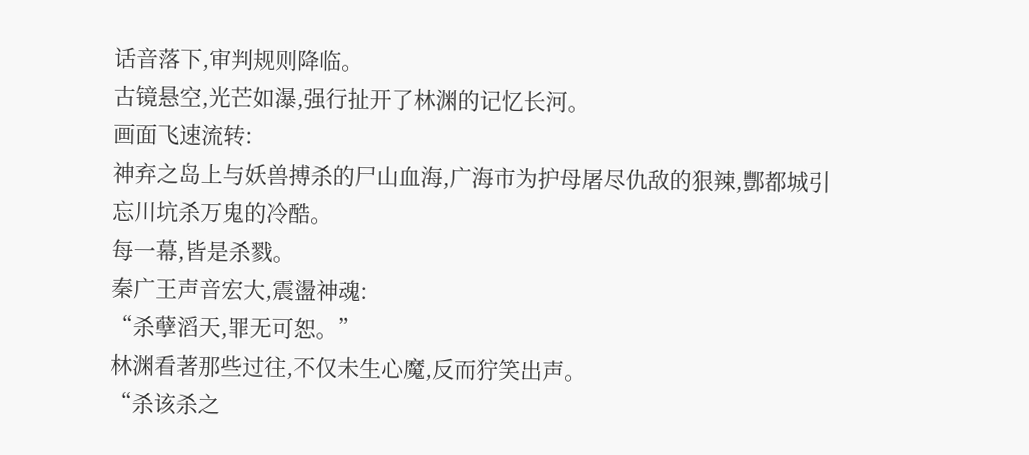话音落下,审判规则降临。
古镜悬空,光芒如瀑,强行扯开了林渊的记忆长河。
画面飞速流转:
神弃之岛上与妖兽搏杀的尸山血海,广海市为护母屠尽仇敌的狠辣,酆都城引忘川坑杀万鬼的冷酷。
每一幕,皆是杀戮。
秦广王声音宏大,震盪神魂:
“杀孽滔天,罪无可恕。”
林渊看著那些过往,不仅未生心魔,反而狞笑出声。
“杀该杀之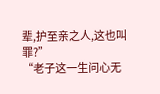辈,护至亲之人,这也叫罪?”
“老子这一生问心无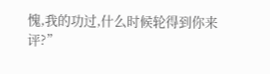愧,我的功过,什么时候轮得到你来评?”